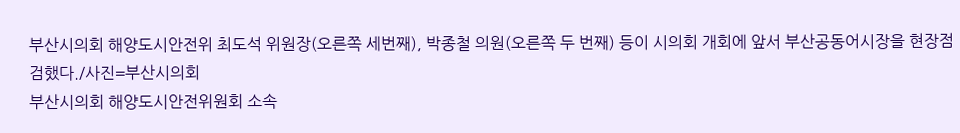부산시의회 해양도시안전위 최도석 위원장(오른쪽 세번째), 박종철 의원(오른쪽 두 번째) 등이 시의회 개회에 앞서 부산공동어시장을 현장점검했다./사진=부산시의회
부산시의회 해양도시안전위원회 소속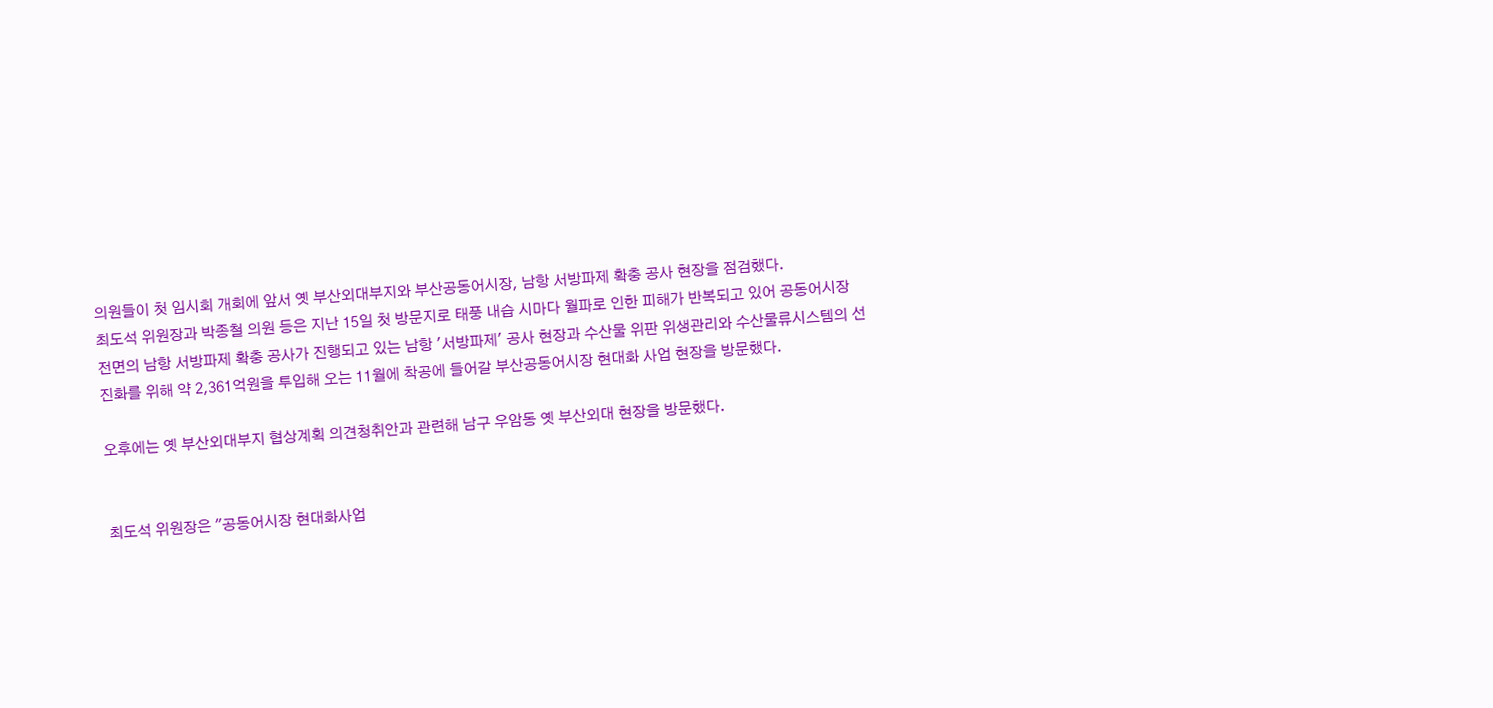의원들이 첫 임시회 개회에 앞서 옛 부산외대부지와 부산공동어시장, 남항 서방파제 확충 공사 현장을 점검했다.
최도석 위원장과 박종철 의원 등은 지난 15일 첫 방문지로 태풍 내습 시마다 월파로 인한 피해가 반복되고 있어 공동어시장 전면의 남항 서방파제 확충 공사가 진행되고 있는 남항 '서방파제' 공사 현장과 수산물 위판 위생관리와 수산물류시스템의 선진화를 위해 약 2,361억원을 투입해 오는 11월에 착공에 들어갈 부산공동어시장 현대화 사업 현장을 방문했다.

오후에는 옛 부산외대부지 협상계획 의견청취안과 관련해 남구 우암동 옛 부산외대 현장을 방문했다.


최도석 위원장은 "공동어시장 현대화사업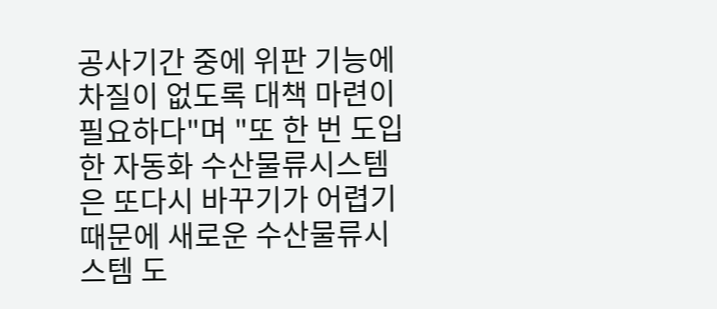공사기간 중에 위판 기능에 차질이 없도록 대책 마련이 필요하다"며 "또 한 번 도입한 자동화 수산물류시스템은 또다시 바꾸기가 어렵기 때문에 새로운 수산물류시스템 도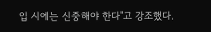입 시에는 신중해야 한다"고 강조했다.